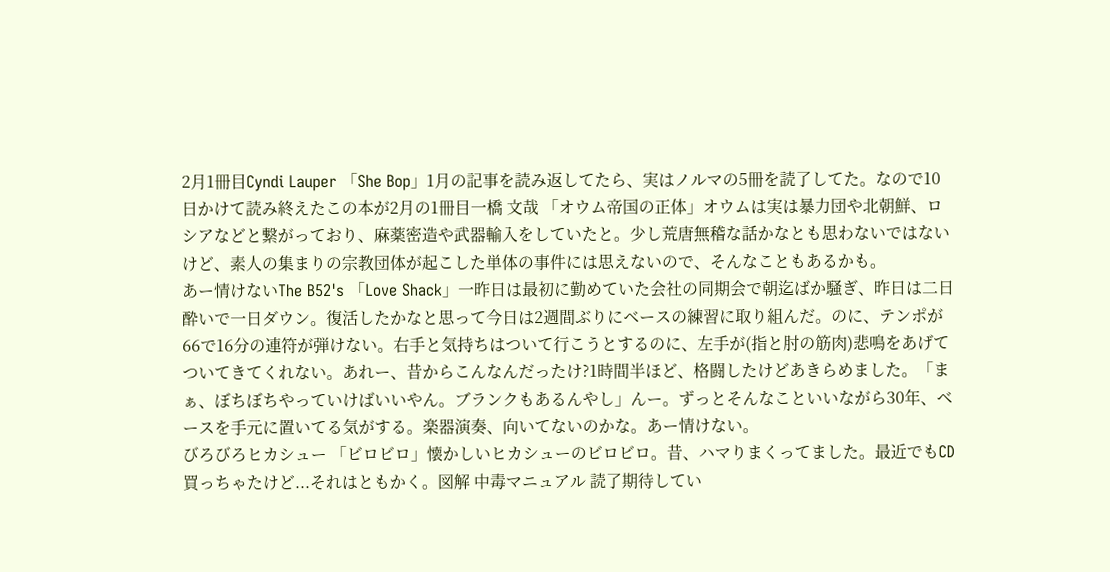2月1冊目Cyndi Lauper 「She Bop」1月の記事を読み返してたら、実はノルマの5冊を読了してた。なので10日かけて読み終えたこの本が2月の1冊目一橋 文哉 「オウム帝国の正体」オウムは実は暴力団や北朝鮮、ロシアなどと繋がっており、麻薬密造や武器輸入をしていたと。少し荒唐無稽な話かなとも思わないではないけど、素人の集まりの宗教団体が起こした単体の事件には思えないので、そんなこともあるかも。
あー情けないThe B52's 「Love Shack」一昨日は最初に勤めていた会社の同期会で朝迄ばか騒ぎ、昨日は二日酔いで一日ダウン。復活したかなと思って今日は2週間ぶりにベースの練習に取り組んだ。のに、テンポが66で16分の連符が弾けない。右手と気持ちはついて行こうとするのに、左手が(指と肘の筋肉)悲鳴をあげてついてきてくれない。あれー、昔からこんなんだったけ?1時間半ほど、格闘したけどあきらめました。「まぁ、ぼちぼちやっていけばいいやん。ブランクもあるんやし」んー。ずっとそんなこといいながら30年、ベースを手元に置いてる気がする。楽器演奏、向いてないのかな。あー情けない。
びろびろヒカシュー 「ビロビロ」懐かしいヒカシューのビロビロ。昔、ハマりまくってました。最近でもCD買っちゃたけど...それはともかく。図解 中毒マニュアル 読了期待してい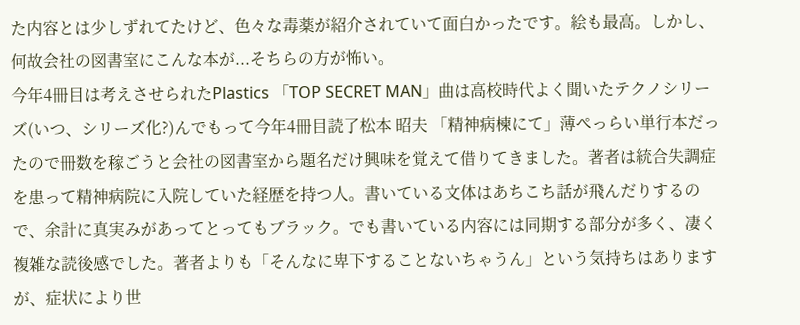た内容とは少しずれてたけど、色々な毒薬が紹介されていて面白かったです。絵も最高。しかし、何故会社の図書室にこんな本が...そちらの方が怖い。
今年4冊目は考えさせられたPlastics 「TOP SECRET MAN」曲は高校時代よく聞いたテクノシリーズ(いつ、シリーズ化?)んでもって今年4冊目読了松本 昭夫 「精神病楝にて」薄ぺっらい単行本だったので冊数を稼ごうと会社の図書室から題名だけ興味を覚えて借りてきました。著者は統合失調症を患って精神病院に入院していた経歴を持つ人。書いている文体はあちこち話が飛んだりするので、余計に真実みがあってとってもブラック。でも書いている内容には同期する部分が多く、凄く複雑な読後感でした。著者よりも「そんなに卑下することないちゃうん」という気持ちはありますが、症状により世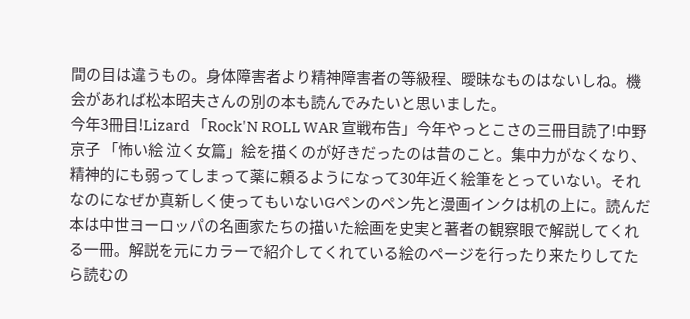間の目は違うもの。身体障害者より精神障害者の等級程、曖昧なものはないしね。機会があれば松本昭夫さんの別の本も読んでみたいと思いました。
今年3冊目!Lizard 「Rock'N ROLL WAR 宣戦布告」今年やっとこさの三冊目読了!中野 京子 「怖い絵 泣く女篇」絵を描くのが好きだったのは昔のこと。集中力がなくなり、精神的にも弱ってしまって薬に頼るようになって30年近く絵筆をとっていない。それなのになぜか真新しく使ってもいないGペンのペン先と漫画インクは机の上に。読んだ本は中世ヨーロッパの名画家たちの描いた絵画を史実と著者の観察眼で解説してくれる一冊。解説を元にカラーで紹介してくれている絵のページを行ったり来たりしてたら読むの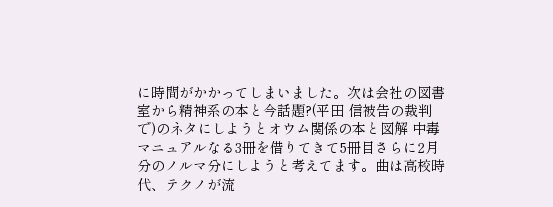に時間がかかってしまいました。次は会社の図書室から精神系の本と今話題?(平田 信被告の裁判で)のネタにしようとオウム関係の本と図解 中毒マニュアルなる3冊を借りてきて5冊目さらに2月分のノルマ分にしようと考えてます。曲は高校時代、テクノが流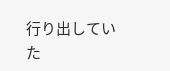行り出していた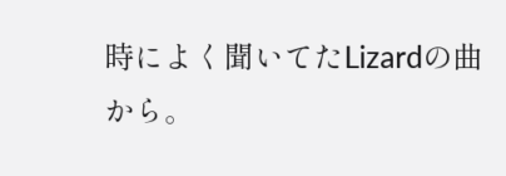時によく聞いてたLizardの曲から。